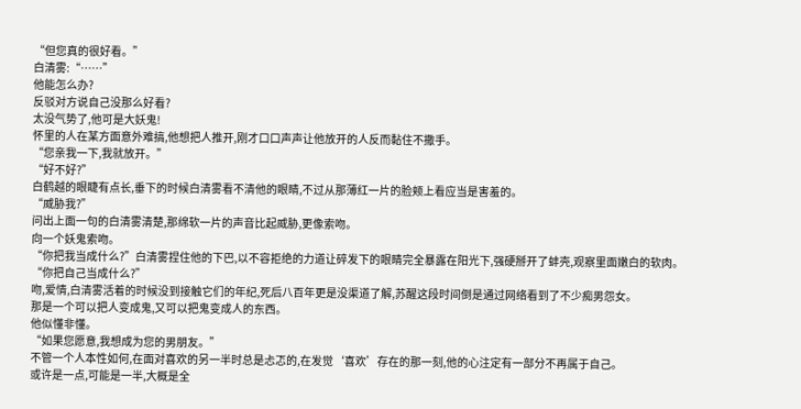“但您真的很好看。”
白清雾:“……”
他能怎么办?
反驳对方说自己没那么好看?
太没气势了,他可是大妖鬼!
怀里的人在某方面意外难搞,他想把人推开,刚才口口声声让他放开的人反而黏住不撒手。
“您亲我一下,我就放开。”
“好不好?”
白鹤越的眼睫有点长,垂下的时候白清雾看不清他的眼睛,不过从那薄红一片的脸颊上看应当是害羞的。
“威胁我?”
问出上面一句的白清雾清楚,那绵软一片的声音比起威胁,更像索吻。
向一个妖鬼索吻。
“你把我当成什么?”白清雾捏住他的下巴,以不容拒绝的力道让碎发下的眼睛完全暴露在阳光下,强硬掰开了蚌壳,观察里面嫩白的软肉。
“你把自己当成什么?”
吻,爱情,白清雾活着的时候没到接触它们的年纪,死后八百年更是没渠道了解,苏醒这段时间倒是通过网络看到了不少痴男怨女。
那是一个可以把人变成鬼,又可以把鬼变成人的东西。
他似懂非懂。
“如果您愿意,我想成为您的男朋友。”
不管一个人本性如何,在面对喜欢的另一半时总是忐忑的,在发觉‘喜欢’存在的那一刻,他的心注定有一部分不再属于自己。
或许是一点,可能是一半,大概是全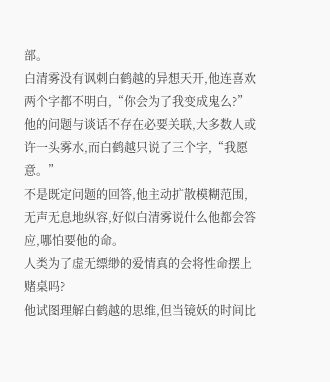部。
白清雾没有讽刺白鹤越的异想天开,他连喜欢两个字都不明白,“你会为了我变成鬼么?”
他的问题与谈话不存在必要关联,大多数人或许一头雾水,而白鹤越只说了三个字,“我愿意。”
不是既定问题的回答,他主动扩散模糊范围,无声无息地纵容,好似白清雾说什么他都会答应,哪怕要他的命。
人类为了虚无缥缈的爱情真的会将性命摆上赌桌吗?
他试图理解白鹤越的思维,但当镜妖的时间比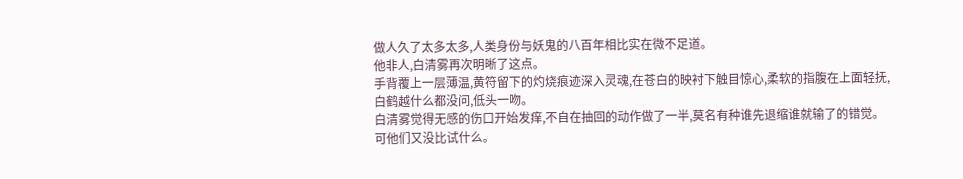做人久了太多太多,人类身份与妖鬼的八百年相比实在微不足道。
他非人,白清雾再次明晰了这点。
手背覆上一层薄温,黄符留下的灼烧痕迹深入灵魂,在苍白的映衬下触目惊心,柔软的指腹在上面轻抚,白鹤越什么都没问,低头一吻。
白清雾觉得无感的伤口开始发痒,不自在抽回的动作做了一半,莫名有种谁先退缩谁就输了的错觉。
可他们又没比试什么。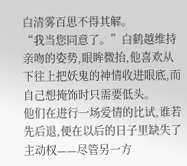白清雾百思不得其解。
“我当您同意了。”白鹤越维持亲吻的姿势,眼眸微抬,他喜欢从下往上把妖鬼的神情收进眼底,而自己想掩饰时只需要低头。
他们在进行一场爱情的比试,谁若先后退,便在以后的日子里缺失了主动权——尽管另一方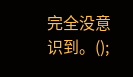完全没意识到。();